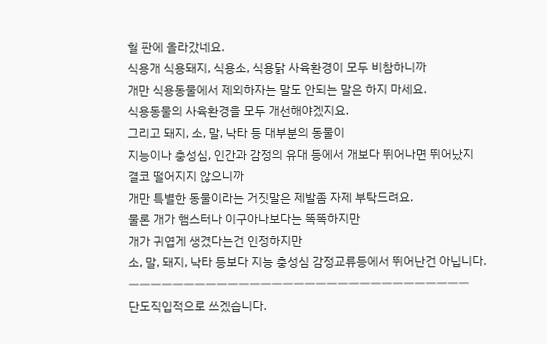헐 판에 올라갔네요.
식용개 식용돼지, 식용소, 식용닭 사육환경이 모두 비참하니까
개만 식용동물에서 제외하자는 말도 안되는 말은 하지 마세요.
식용동물의 사육환경을 모두 개선해야겠지요.
그리고 돼지, 소, 말, 낙타 등 대부분의 동물이
지능이나 충성심, 인간과 감정의 유대 등에서 개보다 뛰어나면 뛰어났지
결코 떨어지지 않으니까
개만 특별한 동물이라는 거짓말은 제발좀 자제 부탁드려요.
물론 개가 햄스터나 이구아나보다는 똑똑하지만
개가 귀엽게 생겼다는건 인정하지만
소, 말, 돼지, 낙타 등보다 지능 충성심 감정교류등에서 뛰어난건 아닙니다.
ㅡㅡㅡㅡㅡㅡㅡㅡㅡㅡㅡㅡㅡㅡㅡㅡㅡㅡㅡㅡㅡㅡㅡㅡㅡㅡㅡㅡㅡㅡㅡ
단도직입적으로 쓰겠습니다.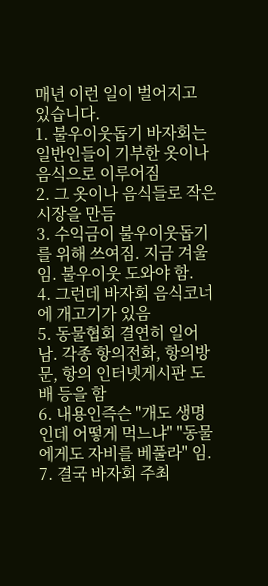매년 이런 일이 벌어지고 있습니다.
1. 불우이웃돕기 바자회는 일반인들이 기부한 옷이나 음식으로 이루어짐
2. 그 옷이나 음식들로 작은 시장을 만듬
3. 수익금이 불우이웃돕기를 위해 쓰여짐. 지금 겨울임. 불우이웃 도와야 함.
4. 그런데 바자회 음식코너에 개고기가 있음
5. 동물협회 결연히 일어남. 각종 항의전화, 항의방문, 항의 인터넷게시판 도배 등을 함
6. 내용인즉슨 "개도 생명인데 어떻게 먹느냐" "동물에게도 자비를 베풀라" 임.
7. 결국 바자회 주최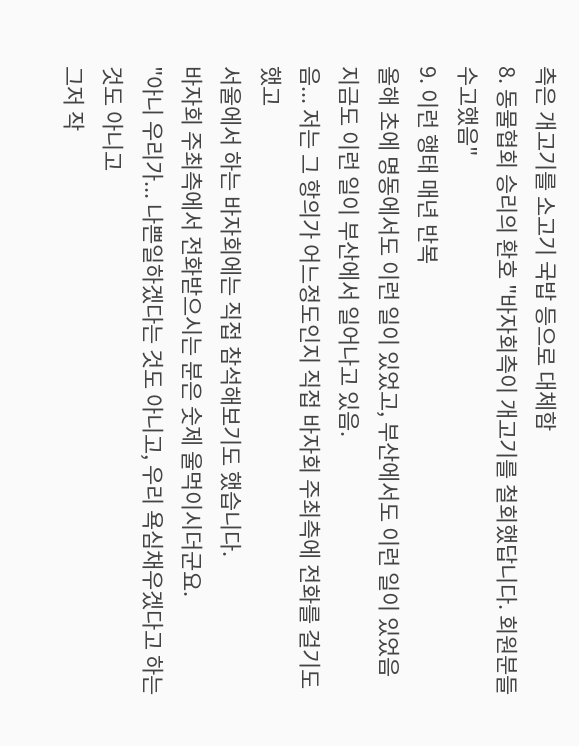측은 개고기를 소고기 국밥 등으로 대체함
8. 동물협회 승리의 환호 "바자회측이 개고기를 철회했답니다. 회원분들 수고했음"
9. 이런 행태 매년 반복
올해 초에 명동에서도 이런 일이 있었고, 부산에서도 이런 일이 있었음
지금도 이런 일이 부산에서 일어나고 있음.
음... 저는 그 항의가 어느정도인지 직접 바자회 주최측에 전화를 걸기도 했고
서울에서 하는 바자회에는 직접 참석해보기도 했습니다.
바자회 주최측에서 전화받으시는 분은 숫제 울먹이시더군요.
"아니 우리가... 나쁜일하겠다는 것도 아니고, 우리 욕심채우겠다고 하는 것도 아니고
그저 작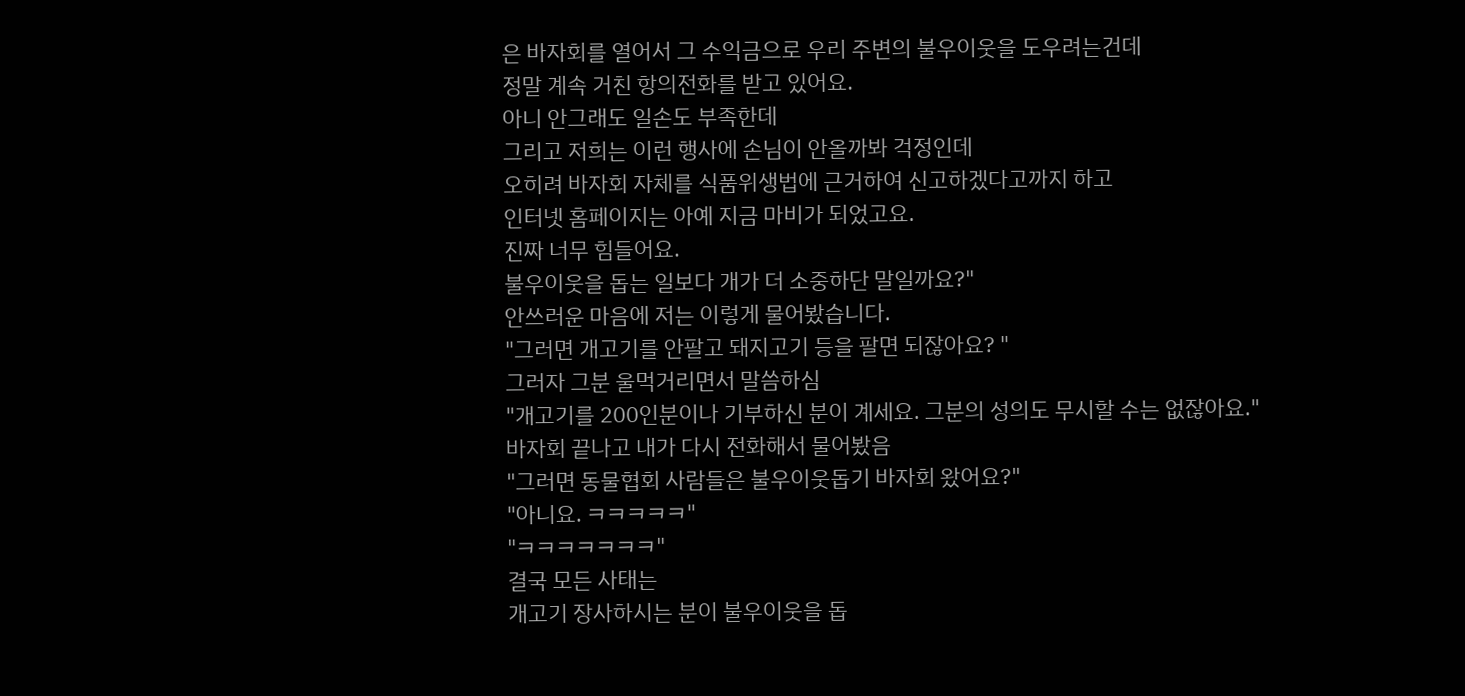은 바자회를 열어서 그 수익금으로 우리 주변의 불우이웃을 도우려는건데
정말 계속 거친 항의전화를 받고 있어요.
아니 안그래도 일손도 부족한데
그리고 저희는 이런 행사에 손님이 안올까봐 걱정인데
오히려 바자회 자체를 식품위생법에 근거하여 신고하겠다고까지 하고
인터넷 홈페이지는 아예 지금 마비가 되었고요.
진짜 너무 힘들어요.
불우이웃을 돕는 일보다 개가 더 소중하단 말일까요?"
안쓰러운 마음에 저는 이렇게 물어봤습니다.
"그러면 개고기를 안팔고 돼지고기 등을 팔면 되잖아요? "
그러자 그분 울먹거리면서 말씀하심
"개고기를 200인분이나 기부하신 분이 계세요. 그분의 성의도 무시할 수는 없잖아요."
바자회 끝나고 내가 다시 전화해서 물어봤음
"그러면 동물협회 사람들은 불우이웃돕기 바자회 왔어요?"
"아니요. ㅋㅋㅋㅋㅋ"
"ㅋㅋㅋㅋㅋㅋㅋ"
결국 모든 사태는
개고기 장사하시는 분이 불우이웃을 돕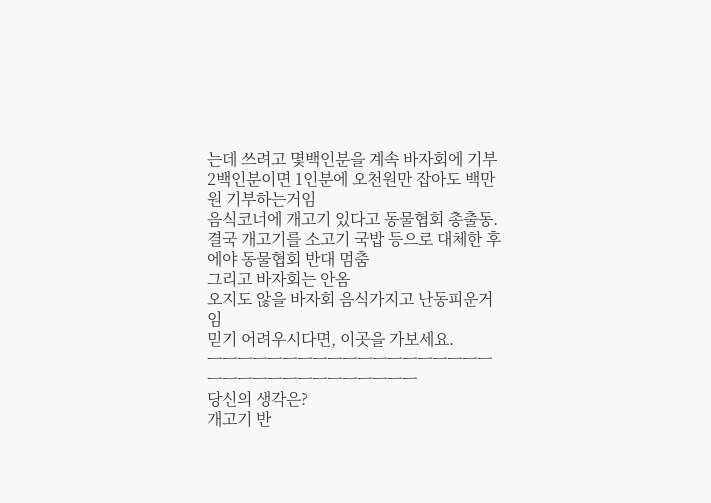는데 쓰려고 몇백인분을 계속 바자회에 기부
2백인분이면 1인분에 오천원만 잡아도 백만원 기부하는거임
음식코너에 개고기 있다고 동물협회 총출동.
결국 개고기를 소고기 국밥 등으로 대체한 후에야 동물협회 반대 멈춤
그리고 바자회는 안옴
오지도 않을 바자회 음식가지고 난동피운거임
믿기 어려우시다면, 이곳을 가보세요.
ㅡㅡㅡㅡㅡㅡㅡㅡㅡㅡㅡㅡㅡㅡㅡㅡㅡㅡㅡㅡㅡㅡㅡㅡㅡㅡㅡㅡㅡㅡㅡㅡㅡ
당신의 생각은?
개고기 반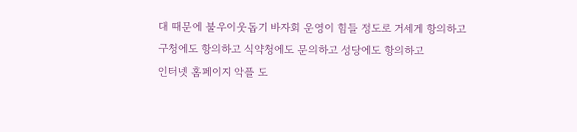대 때문에 불우이웃돕기 바자회 운영이 힘들 정도로 거세게 항의하고
구청에도 항의하고 식약청에도 문의하고 성당에도 항의하고
인터넷 홈페이지 악플 도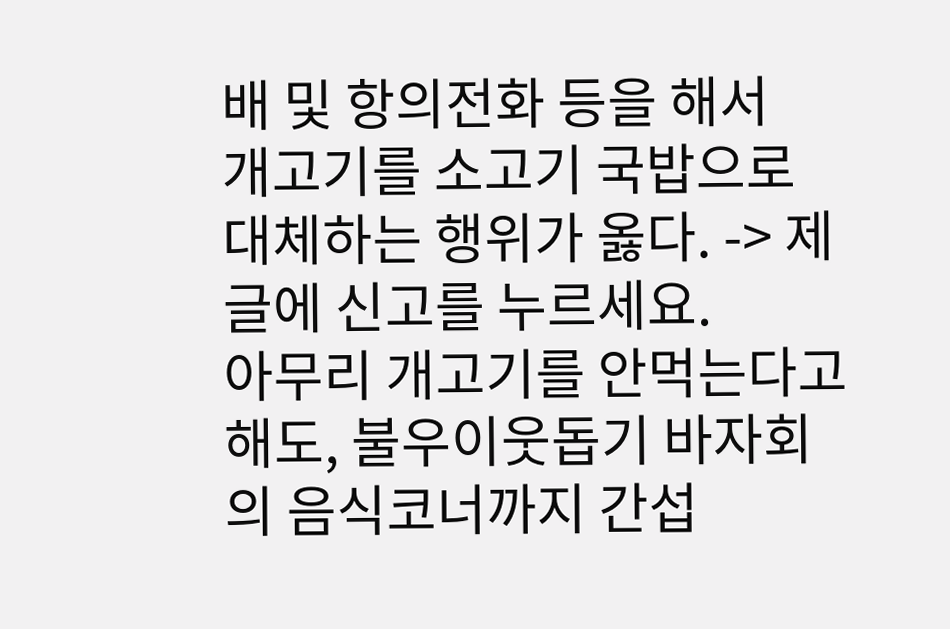배 및 항의전화 등을 해서
개고기를 소고기 국밥으로 대체하는 행위가 옳다. -> 제 글에 신고를 누르세요.
아무리 개고기를 안먹는다고 해도, 불우이웃돕기 바자회의 음식코너까지 간섭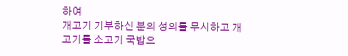하여
개고기 기부하신 분의 성의를 무시하고 개고기를 소고기 국밥으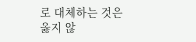로 대체하는 것은
옳지 않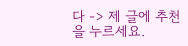다 -> 제 글에 추천을 누르세요.